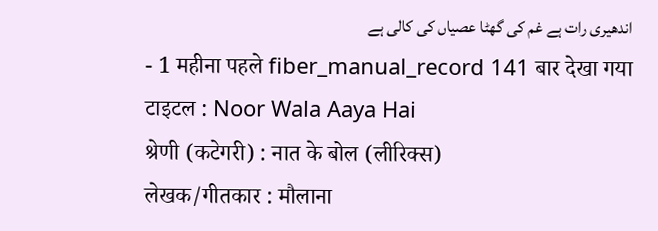اندھیری رات ہے غم کی گھٹا عصیاں کی کالی ہے
- 1 महीना पहले fiber_manual_record 141 बार देखा गया
टाइटल : Noor Wala Aaya Hai
श्रेणी (कटेगरी) : नात के बोल (लीरिक्स)
लेखक/गीतकार : मौलाना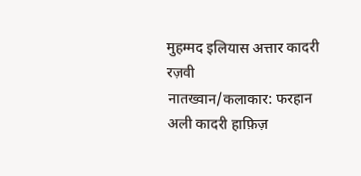मुहम्मद इलियास अत्तार कादरी रज़वी
नातख्वान/कलाकार: फरहान अली कादरी हाफ़िज़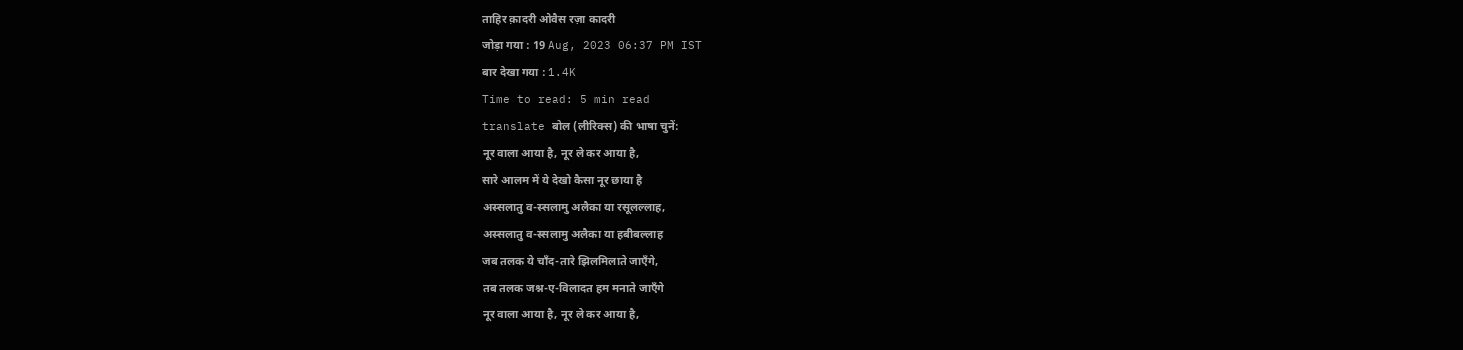ताहिर क़ादरी ओवैस रज़ा कादरी
जोड़ा गया : 19 Aug, 2023 06:37 PM IST
बार देखा गया : 1.4K
Time to read: 5 min read
translate बोल (लीरिक्स) की भाषा चुनें:
नूर वाला आया है, नूर ले कर आया है,
सारे आलम में ये देखो कैसा नूर छाया है
अस्सलातु व-स्सलामु अलैका या रसूलल्लाह,
अस्सलातु व-स्सलामु अलैका या हबीबल्लाह
जब तलक ये चाँद-तारे झिलमिलाते जाएँगे,
तब तलक जश्न-ए-विलादत हम मनाते जाएँगे
नूर वाला आया है, नूर ले कर आया है,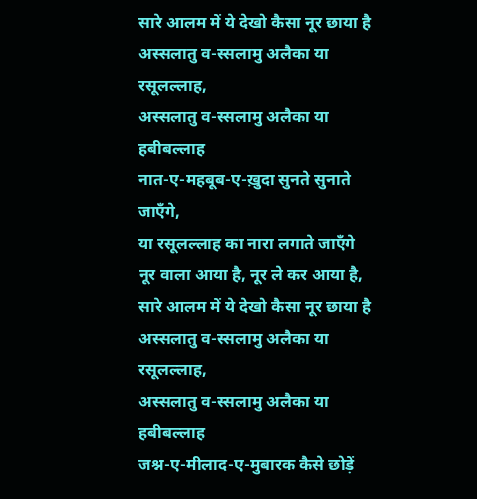सारे आलम में ये देखो कैसा नूर छाया है
अस्सलातु व-स्सलामु अलैका या रसूलल्लाह,
अस्सलातु व-स्सलामु अलैका या हबीबल्लाह
नात-ए-महबूब-ए-ख़ुदा सुनते सुनाते जाएँगे,
या रसूलल्लाह का नारा लगाते जाएँगे
नूर वाला आया है, नूर ले कर आया है,
सारे आलम में ये देखो कैसा नूर छाया है
अस्सलातु व-स्सलामु अलैका या रसूलल्लाह,
अस्सलातु व-स्सलामु अलैका या हबीबल्लाह
जश्न-ए-मीलाद-ए-मुबारक कैसे छोड़ें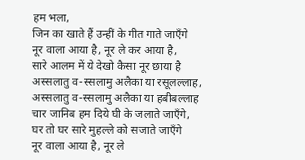हम भला,
जिन का खाते हैं उन्हीं के गीत गाते जाएँगे
नूर वाला आया है, नूर ले कर आया है,
सारे आलम में ये देखो कैसा नूर छाया है
अस्सलातु व-स्सलामु अलैका या रसूलल्लाह,
अस्सलातु व-स्सलामु अलैका या हबीबल्लाह
चार जानिब हम दिये घी के जलाते जाएँगे,
घर तो घर सारे मुहल्ले को सजाते जाएँगे
नूर वाला आया है, नूर ले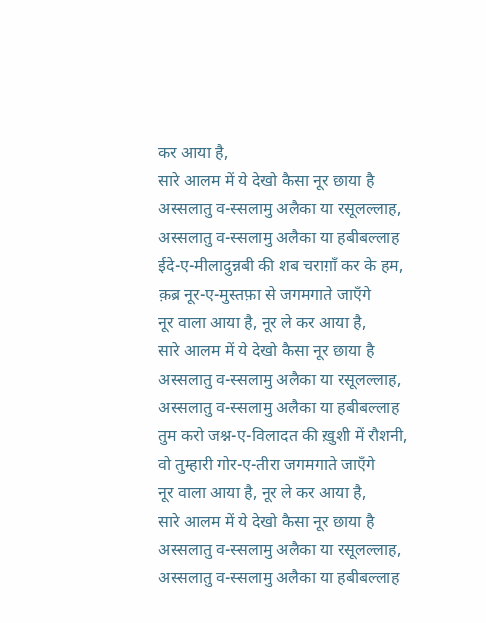कर आया है,
सारे आलम में ये देखो कैसा नूर छाया है
अस्सलातु व-स्सलामु अलैका या रसूलल्लाह,
अस्सलातु व-स्सलामु अलैका या हबीबल्लाह
ईदे-ए-मीलादुन्नबी की शब चराग़ाँ कर के हम,
क़ब्र नूर-ए-मुस्तफ़ा से जगमगाते जाएँगे
नूर वाला आया है, नूर ले कर आया है,
सारे आलम में ये देखो कैसा नूर छाया है
अस्सलातु व-स्सलामु अलैका या रसूलल्लाह,
अस्सलातु व-स्सलामु अलैका या हबीबल्लाह
तुम करो जश्न-ए-विलादत की ख़ुशी में रौशनी,
वो तुम्हारी गोर-ए-तीरा जगमगाते जाएँगे
नूर वाला आया है, नूर ले कर आया है,
सारे आलम में ये देखो कैसा नूर छाया है
अस्सलातु व-स्सलामु अलैका या रसूलल्लाह,
अस्सलातु व-स्सलामु अलैका या हबीबल्लाह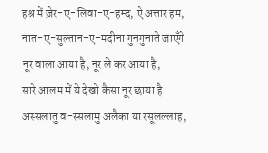हश्र में ज़ेर-ए-लिवा-ए-हम्द, ऐ अत्तार हम,
नात-ए-सुल्तान-ए-मदीना गुनगुनाते जाएँगे
नूर वाला आया है, नूर ले कर आया है,
सारे आलम में ये देखो कैसा नूर छाया है
अस्सलातु व-स्सलामु अलैका या रसूलल्लाह,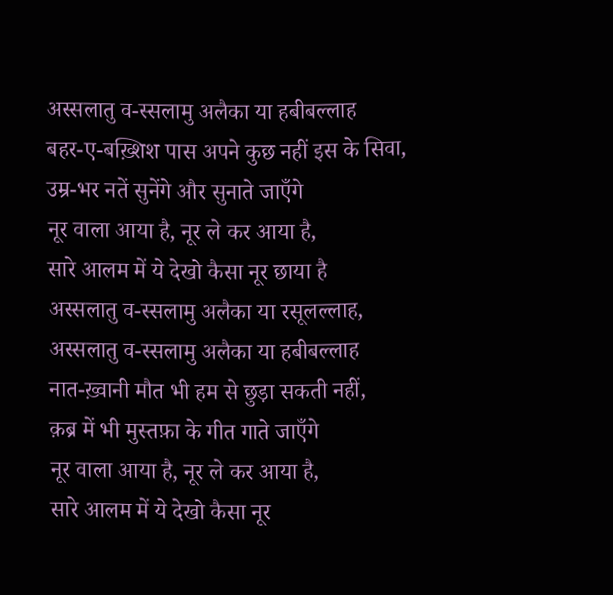अस्सलातु व-स्सलामु अलैका या हबीबल्लाह
बहर-ए-बख़्शिश पास अपने कुछ नहीं इस के सिवा,
उम्र-भर नतें सुनेंगे और सुनाते जाएँगे
नूर वाला आया है, नूर ले कर आया है,
सारे आलम में ये देखो कैसा नूर छाया है
अस्सलातु व-स्सलामु अलैका या रसूलल्लाह,
अस्सलातु व-स्सलामु अलैका या हबीबल्लाह
नात-ख़्वानी मौत भी हम से छुड़ा सकती नहीं,
क़ब्र में भी मुस्तफ़ा के गीत गाते जाएँगे
नूर वाला आया है, नूर ले कर आया है,
सारे आलम में ये देखो कैसा नूर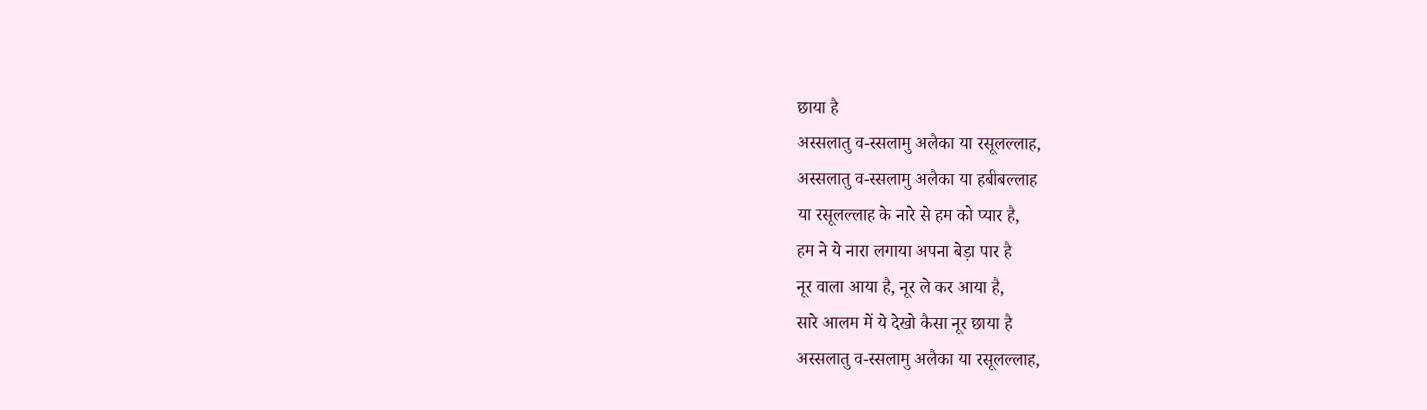छाया है
अस्सलातु व-स्सलामु अलैका या रसूलल्लाह,
अस्सलातु व-स्सलामु अलैका या हबीबल्लाह
या रसूलल्लाह के नारे से हम को प्यार है,
हम ने ये नारा लगाया अपना बेड़ा पार है
नूर वाला आया है, नूर ले कर आया है,
सारे आलम में ये देखो कैसा नूर छाया है
अस्सलातु व-स्सलामु अलैका या रसूलल्लाह,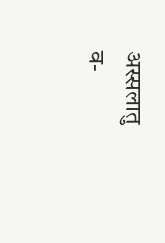अस्सलातु व-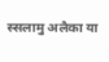स्सलामु अलैका या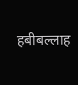हबीबल्लाह